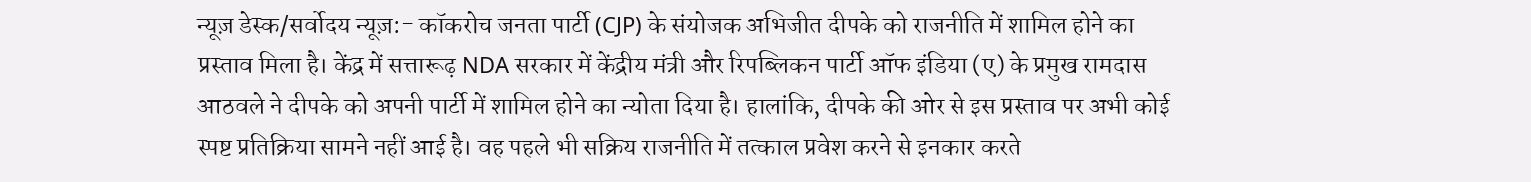न्यूज़ डेस्क/सर्वोदय न्यूज़:- कॉकरोच जनता पार्टी (CJP) के संयोजक अभिजीत दीपके को राजनीति में शामिल होने का प्रस्ताव मिला है। केंद्र में सत्तारूढ़ NDA सरकार में केंद्रीय मंत्री और रिपब्लिकन पार्टी ऑफ इंडिया (ए) के प्रमुख रामदास आठवले ने दीपके को अपनी पार्टी में शामिल होने का न्योता दिया है। हालांकि, दीपके की ओर से इस प्रस्ताव पर अभी कोई स्पष्ट प्रतिक्रिया सामने नहीं आई है। वह पहले भी सक्रिय राजनीति में तत्काल प्रवेश करने से इनकार करते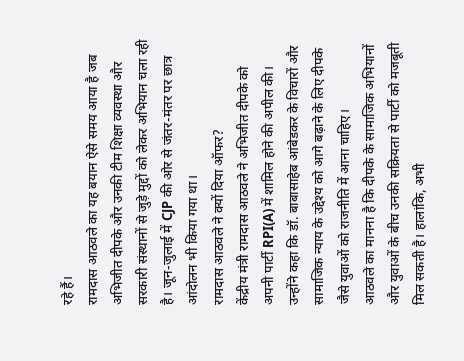रहे हैं।
रामदास आठवले का यह बयान ऐसे समय आया है जब अभिजीत दीपके और उनकी टीम शिक्षा व्यवस्था और सरकारी संस्थानों से जुड़े मुद्दों को लेकर अभियान चला रही है। जून-जुलाई में CJP की ओर से जंतर-मंतर पर छात्र आंदोलन भी किया गया था।
रामदास आठवले ने क्यों दिया ऑफर?
केंद्रीय मंत्री रामदास आठवले ने अभिजीत दीपके को अपनी पार्टी RPI(A) में शामिल होने की अपील की। उन्होंने कहा कि डॉ. बाबासाहेब आंबेडकर के विचारों और सामाजिक न्याय के उद्देश्य को आगे बढ़ाने के लिए दीपके जैसे युवाओं को राजनीति में आना चाहिए।
आठवले का मानना है कि दीपके के सामाजिक अभियानों और युवाओं के बीच उनकी सक्रियता से पार्टी को मजबूती मिल सकती है। हालांकि, अभी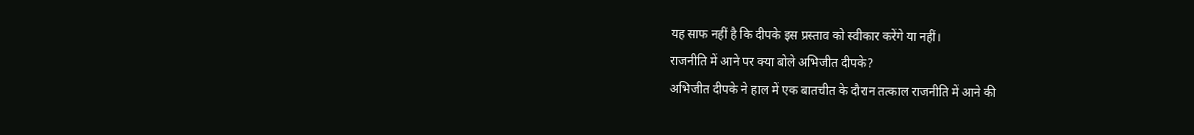यह साफ नहीं है कि दीपके इस प्रस्ताव को स्वीकार करेंगे या नहीं।
राजनीति में आने पर क्या बोले अभिजीत दीपके?
अभिजीत दीपके ने हाल में एक बातचीत के दौरान तत्काल राजनीति में आने की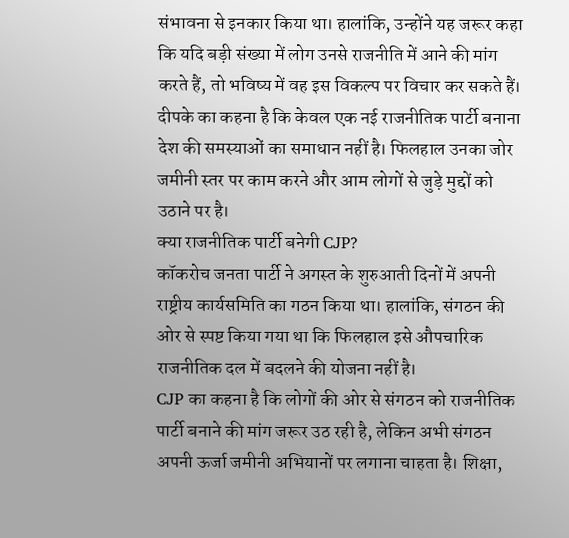संभावना से इनकार किया था। हालांकि, उन्होंने यह जरूर कहा कि यदि बड़ी संख्या में लोग उनसे राजनीति में आने की मांग करते हैं, तो भविष्य में वह इस विकल्प पर विचार कर सकते हैं।
दीपके का कहना है कि केवल एक नई राजनीतिक पार्टी बनाना देश की समस्याओं का समाधान नहीं है। फिलहाल उनका जोर जमीनी स्तर पर काम करने और आम लोगों से जुड़े मुद्दों को उठाने पर है।
क्या राजनीतिक पार्टी बनेगी CJP?
कॉकरोच जनता पार्टी ने अगस्त के शुरुआती दिनों में अपनी राष्ट्रीय कार्यसमिति का गठन किया था। हालांकि, संगठन की ओर से स्पष्ट किया गया था कि फिलहाल इसे औपचारिक राजनीतिक दल में बदलने की योजना नहीं है।
CJP का कहना है कि लोगों की ओर से संगठन को राजनीतिक पार्टी बनाने की मांग जरूर उठ रही है, लेकिन अभी संगठन अपनी ऊर्जा जमीनी अभियानों पर लगाना चाहता है। शिक्षा,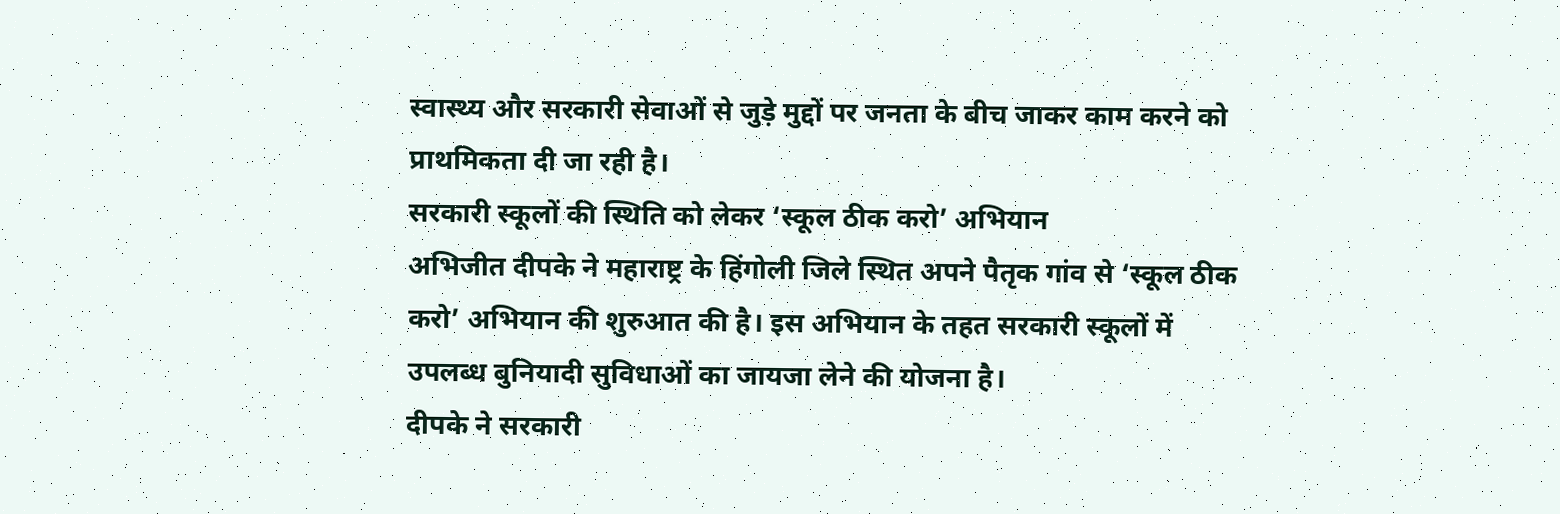स्वास्थ्य और सरकारी सेवाओं से जुड़े मुद्दों पर जनता के बीच जाकर काम करने को प्राथमिकता दी जा रही है।
सरकारी स्कूलों की स्थिति को लेकर ‘स्कूल ठीक करो’ अभियान
अभिजीत दीपके ने महाराष्ट्र के हिंगोली जिले स्थित अपने पैतृक गांव से ‘स्कूल ठीक करो’ अभियान की शुरुआत की है। इस अभियान के तहत सरकारी स्कूलों में उपलब्ध बुनियादी सुविधाओं का जायजा लेने की योजना है।
दीपके ने सरकारी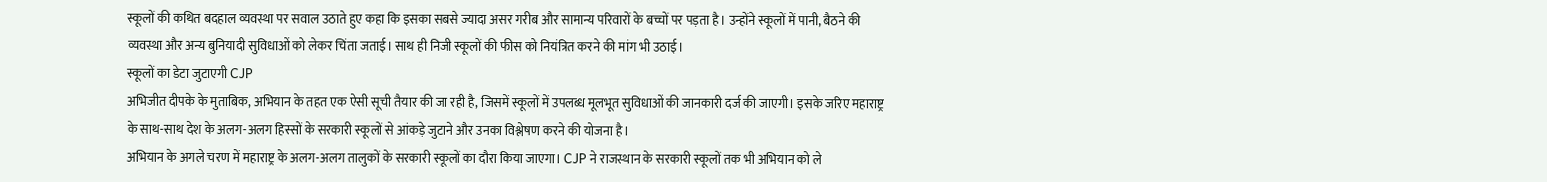स्कूलों की कथित बदहाल व्यवस्था पर सवाल उठाते हुए कहा कि इसका सबसे ज्यादा असर गरीब और सामान्य परिवारों के बच्चों पर पड़ता है। उन्होंने स्कूलों में पानी, बैठने की व्यवस्था और अन्य बुनियादी सुविधाओं को लेकर चिंता जताई। साथ ही निजी स्कूलों की फीस को नियंत्रित करने की मांग भी उठाई।
स्कूलों का डेटा जुटाएगी CJP
अभिजीत दीपके के मुताबिक, अभियान के तहत एक ऐसी सूची तैयार की जा रही है, जिसमें स्कूलों में उपलब्ध मूलभूत सुविधाओं की जानकारी दर्ज की जाएगी। इसके जरिए महाराष्ट्र के साथ-साथ देश के अलग-अलग हिस्सों के सरकारी स्कूलों से आंकड़े जुटाने और उनका विश्लेषण करने की योजना है।
अभियान के अगले चरण में महाराष्ट्र के अलग-अलग तालुकों के सरकारी स्कूलों का दौरा किया जाएगा। CJP ने राजस्थान के सरकारी स्कूलों तक भी अभियान को ले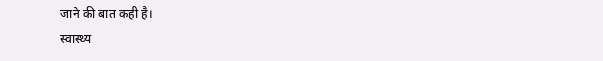जाने की बात कही है।
स्वास्थ्य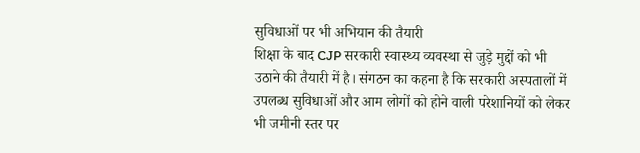सुविधाओं पर भी अभियान की तैयारी
शिक्षा के बाद CJP सरकारी स्वास्थ्य व्यवस्था से जुड़े मुद्दों को भी उठाने की तैयारी में है। संगठन का कहना है कि सरकारी अस्पतालों में उपलब्ध सुविधाओं और आम लोगों को होने वाली परेशानियों को लेकर भी जमीनी स्तर पर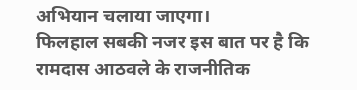अभियान चलाया जाएगा।
फिलहाल सबकी नजर इस बात पर है कि रामदास आठवले के राजनीतिक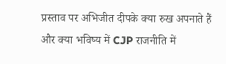प्रस्ताव पर अभिजीत दीपके क्या रुख अपनाते हैं और क्या भविष्य में CJP राजनीति में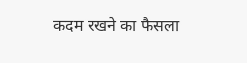कदम रखने का फैसला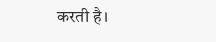करती है।